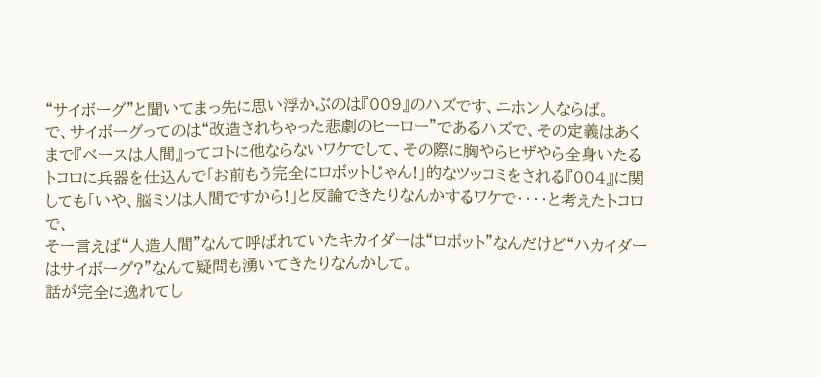“サイボーグ”と聞いてまっ先に思い浮かぶのは『009』のハズです、ニホン人ならば。
で、サイボーグってのは“改造されちゃった悲劇のヒーロー”であるハズで、その定義はあくまで『ベースは人間』ってコトに他ならないワケでして、その際に胸やらヒザやら全身いたるトコロに兵器を仕込んで「お前もう完全にロボットじゃん!」的なツッコミをされる『004』に関しても「いや、脳ミソは人間ですから!」と反論できたりなんかするワケで‥‥と考えたトコロで、
そー言えば“人造人間”なんて呼ばれていたキカイダーは“ロボット”なんだけど“ハカイダーはサイボーグ?”なんて疑問も湧いてきたりなんかして。
話が完全に逸れてし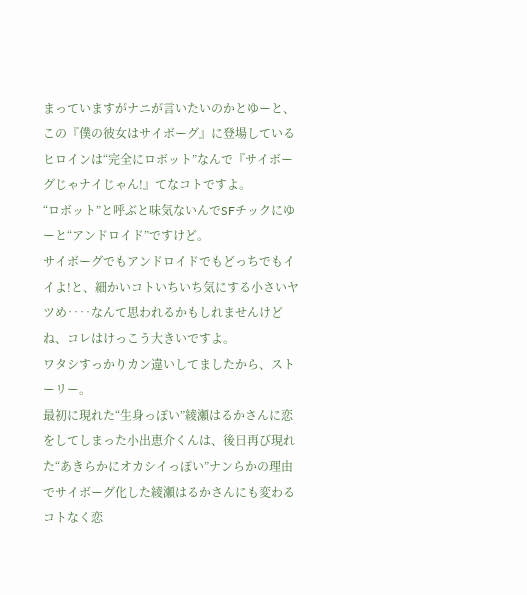まっていますがナニが言いたいのかとゆーと、この『僕の彼女はサイボーグ』に登場しているヒロインは“完全にロボット”なんで『サイボーグじゃナイじゃん!』てなコトですよ。
“ロボット”と呼ぶと味気ないんでSFチックにゆーと“アンドロイド”ですけど。
サイボーグでもアンドロイドでもどっちでもイイよ!と、細かいコトいちいち気にする小さいヤツめ‥‥なんて思われるかもしれませんけどね、コレはけっこう大きいですよ。
ワタシすっかりカン違いしてましたから、ストーリー。
最初に現れた“生身っぽい”綾瀬はるかさんに恋をしてしまった小出恵介くんは、後日再び現れた“あきらかにオカシイっぽい”ナンらかの理由でサイボーグ化した綾瀬はるかさんにも変わるコトなく恋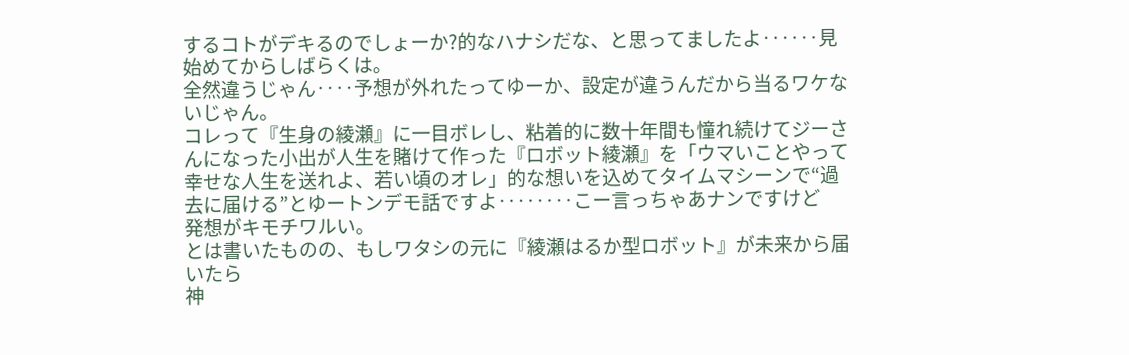するコトがデキるのでしょーか?的なハナシだな、と思ってましたよ‥‥‥見始めてからしばらくは。
全然違うじゃん‥‥予想が外れたってゆーか、設定が違うんだから当るワケないじゃん。
コレって『生身の綾瀬』に一目ボレし、粘着的に数十年間も憧れ続けてジーさんになった小出が人生を賭けて作った『ロボット綾瀬』を「ウマいことやって幸せな人生を送れよ、若い頃のオレ」的な想いを込めてタイムマシーンで“過去に届ける”とゆートンデモ話ですよ‥‥‥‥こー言っちゃあナンですけど
発想がキモチワルい。
とは書いたものの、もしワタシの元に『綾瀬はるか型ロボット』が未来から届いたら
神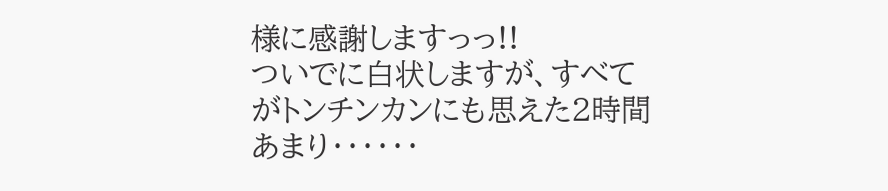様に感謝しますっっ!!
ついでに白状しますが、すべてがトンチンカンにも思えた2時間あまり‥‥‥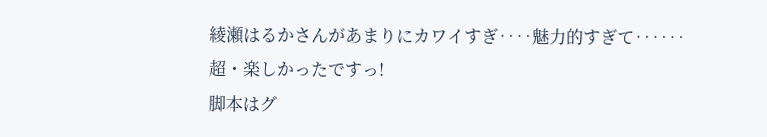綾瀬はるかさんがあまりにカワイすぎ‥‥魅力的すぎて‥‥‥
超・楽しかったですっ!
脚本はグ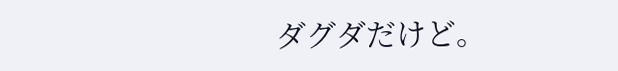ダグダだけど。